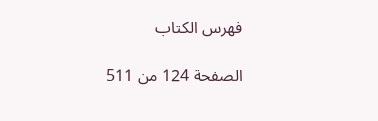فهرس الكتاب

الصفحة 124 من 511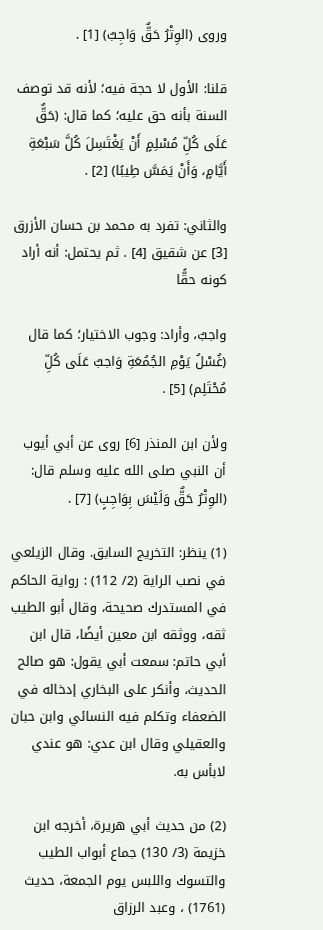وروى (الوِتْرُ حَقٌّ وَاجِبٌ) [1] .

قلنا: الأول لا حجة فيه؛ لأنه قد توصف السنة بأنه حق عليه؛ كما قال: (حَقٌّ عَلَى كُلِّ مُسْلِمٍ أَنْ يَغْتَسِلَ كُلَّ سَبْعَةِ أَيَّامٍ، وَأَنْ يَمَسَّ طِيبًا) [2] .

والثاني: تفرد به محمد بن حسان الأزرق [3] عن شقيق [4] . ثم يحتمل: أنه أراد كونه حقًّا

واجبٌ، وأراد: وجوب الاختيار؛ كما قال (غُسْلُ يَوْمِ الجُمُعَةِ وَاجبٌ عَلَى كُلِّ مُحْتَلِم) [5] .

ولأن ابن المنذر [6] روى عن أبي أيوب أن النبي صلى الله عليه وسلم قال: (الوِتْرُ حَقٌّ وَلَيْسَ بِوَاجِبٍ) [7] .

(1) ينظر: التخريج السابق. وقال الزيلعي في نصب الراية (2/ 112) : رواية الحاكم في المستدرك صحيحة، وقال أبو الطيب ثقه، ووثقه ابن معين أيضًا، قال ابن أبي حاتم: سمعت أبي يقول: هو صالح الحديث، وأنكر على البخاري إدخاله في الضعفاء وتكلم فيه النسائي وابن حبان والعقيلي وقال ابن عدي: هو عندي لابأس به.

(2) من حديث أبي هريرة، أخرجه ابن خزيمة (3/ 130) جماع أبواب الطيب والتسوك واللبس يوم الجمعة، حديث (1761) ، وعبد الرزاق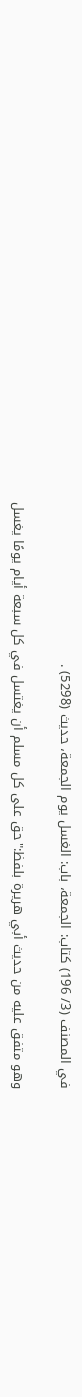في المصنف (3/ 196) كتاب: الجمعة، باب: الغسل يوم الجمعة، حديث (5298) .

وهو متفق عليه من حديث أبي هريرة بلفظ:"حق على كل مسلم أن يغتسل في كل سبعة أيام يومًا يغسل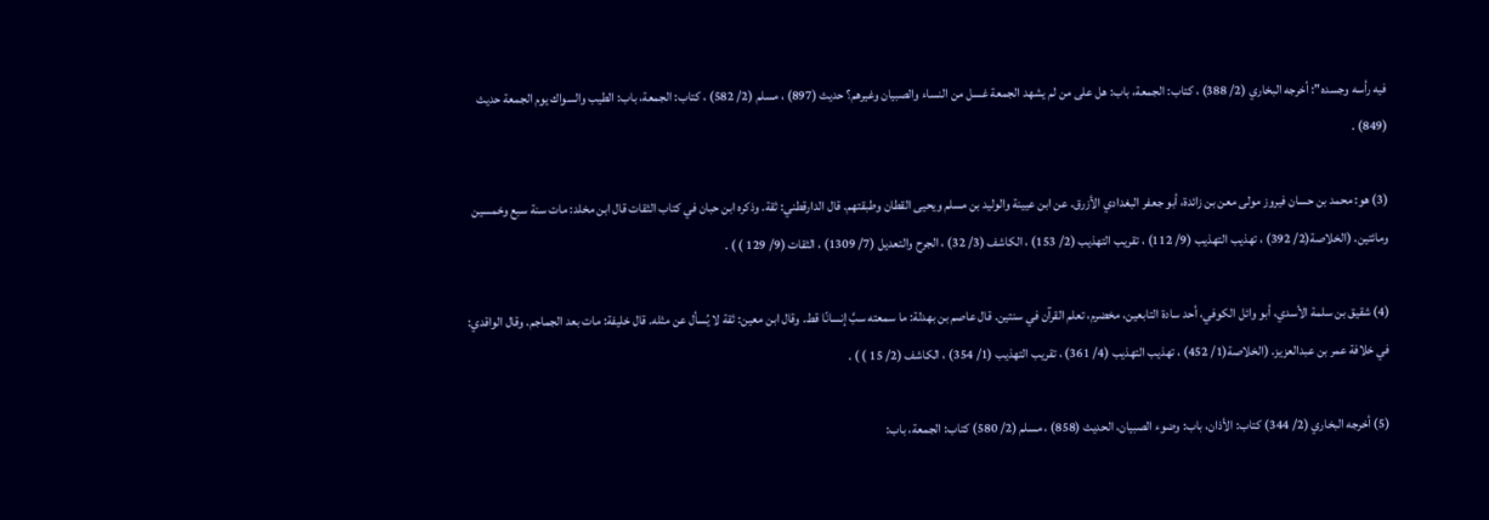فيه رأسه وجسده": أخرجه البخاري (2/ 388) ، كتاب: الجمعة، باب: هل على من لم يشهد الجمعة غسل من النساء والصبيان وغيرهم؟ حديث (897) ، مسلم (2/ 582) ، كتاب: الجمعة، باب: الطيب والسواك يوم الجمعة حديث (849) .

(3) هو: محمد بن حسان فيروز مولى معن بن زائدة، أبو جعفر البغدادي الأزرق. عن ابن عيينة والوليد بن مسلم ويحيى القطان وطبقتهم. قال الدارقطني: ثقة. وذكره ابن حبان في كتاب الثقات قال ابن مخلد: مات سنة سبع وخمسين ومائتين. (الخلاصة(2/ 392) ، تهذيب التهذيب (9/ 112) ، تقريب التهذيب (2/ 153) ، الكاشف (3/ 32) ، الجرح والتعديل (7/ 1309) ، الثقات (9/ 129 ) ) .

(4) شقيق بن سلمة الأسدي، أبو وائل الكوفي، أحد سادة التابعين، مخضرم، تعلم القرآن في سنتين. قال عاصم بن بهدلة: ما سمعته سبَّ إنسانًا قط. وقال ابن معين: ثقة لا يُسأل عن مثله. قال خليفة: مات بعد الجماجم. وقال الواقدي: في خلافة عمر بن عبدالعزيز. (الخلاصة(1/ 452) ، تهذيب التهذيب (4/ 361) ، تقريب التهذيب (1/ 354) ، الكاشف (2/ 15 ) ) .

(5) أخرجه البخاري (2/ 344) كتاب: الأذان، باب: وضوء الصبيان، الحديث (858) ، مسلم (2/ 580) كتاب: الجمعة، باب: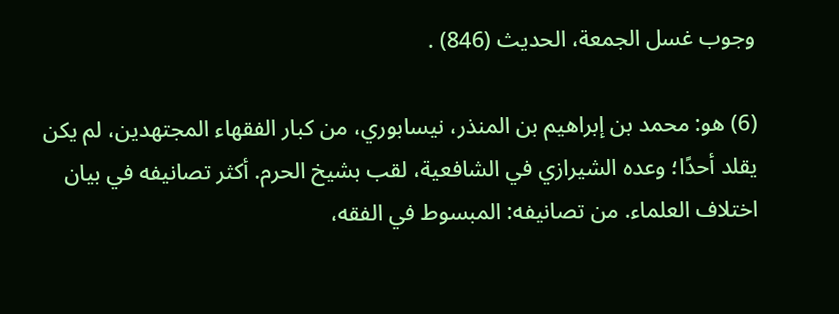وجوب غسل الجمعة، الحديث (846) .

(6) هو: محمد بن إبراهيم بن المنذر، نيسابوري، من كبار الفقهاء المجتهدين، لم يكن يقلد أحدًا؛ وعده الشيرازي في الشافعية، لقب بشيخ الحرم. أكثر تصانيفه في بيان اختلاف العلماء. من تصانيفه: المبسوط في الفقه،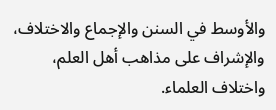والأوسط في السنن والإجماع والاختلاف، والإشراف على مذاهب أهل العلم، واختلاف العلماء.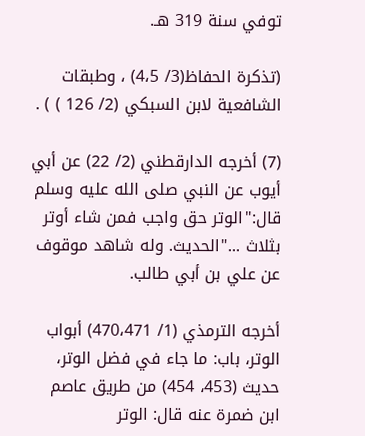توفي سنة 319 هـ.

(تذكرة الحفاظ(3/ 4،5) ، وطبقات الشافعية لابن السبكي (2/ 126 ) ) .

(7) أخرجه الدارقطني (2/ 22) عن أبي أيوب عن النبي صلى الله عليه وسلم قال:"الوتر حق واجب فمن شاء أوتر بثلاث ..."الحديث. وله شاهد موقوف عن علي بن أبي طالب.

أخرجه الترمذي (1/ 470،471) أبواب الوتر، باب: ما جاء في فضل الوتر، حديث (453، 454) من طريق عاصم ابن ضمرة عنه قال: الوتر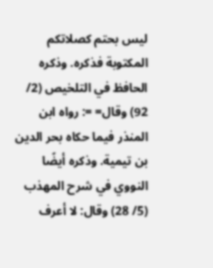ليس بحتم كصلاتكم المكتوبة فذكره. وذكره الحافظ في التلخيص (2/ 92) وقال= =: رواه ابن المنذر فيما حكاه بحر الدين بن تيمية. وذكره أيضًا النووي في شرح المهذب (5/ 28) وقال: لا أعرف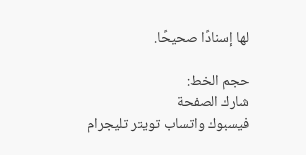لها إسنادًا صحيحًا.

حجم الخط:
شارك الصفحة
فيسبوك واتساب تويتر تليجرام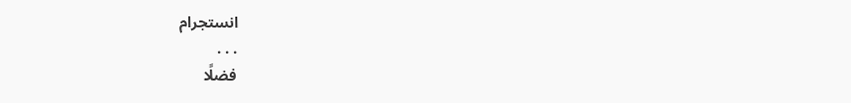انستجرام
. . .
فضلًا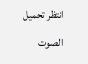انتظر تحميل الصوت